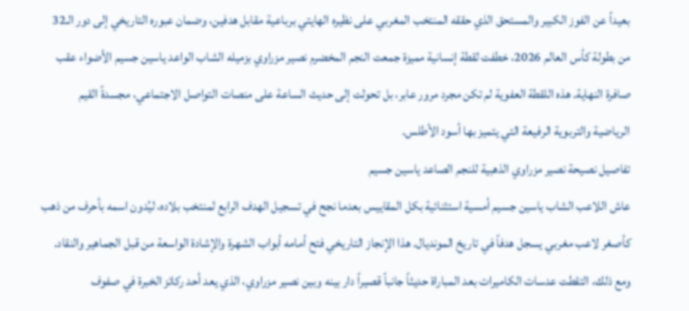بعيداً عن الفوز الكبير والمستحق الذي حققه المنتخب المغربي على نظيره الهايتي برباعية مقابل هدفين، وضمان عبوره التاريخي إلى دور الـ32 من بطولة كأس العالم 2026، خطفت لقطة إنسانية مميزة جمعت النجم المخضرم نصير مزراوي بزميله الشاب الواعد ياسين جسيم الأضواء عقب صافرة النهاية. هذه اللقطة العفوية لم تكن مجرد مرور عابر، بل تحولت إلى حديث الساعة على منصات التواصل الاجتماعي، مجسدةً القيم الرياضية والتربوية الرفيعة التي يتميز بها أسود الأطلس.
تفاصيل نصيحة نصير مزراوي الذهبية للنجم الصاعد ياسين جسيم
عاش اللاعب الشاب ياسين جسيم أمسية استثنائية بكل المقاييس بعدما نجح في تسجيل الهدف الرابع لمنتخب بلاده، ليُدون اسمه بأحرف من ذهب كأصغر لاعب مغربي يسجل هدفاً في تاريخ المونديال. هذا الإنجاز التاريخي فتح أمامه أبواب الشهرة والإشادة الواسعة من قبل الجماهير والنقاد. ومع ذلك، التقطت عدسات الكاميرات بعد المباراة حديثاً جانباً قصيراً دار بينه وبين نصير مزراوي، الذي يعد أحد ركائز الخبرة في صفوف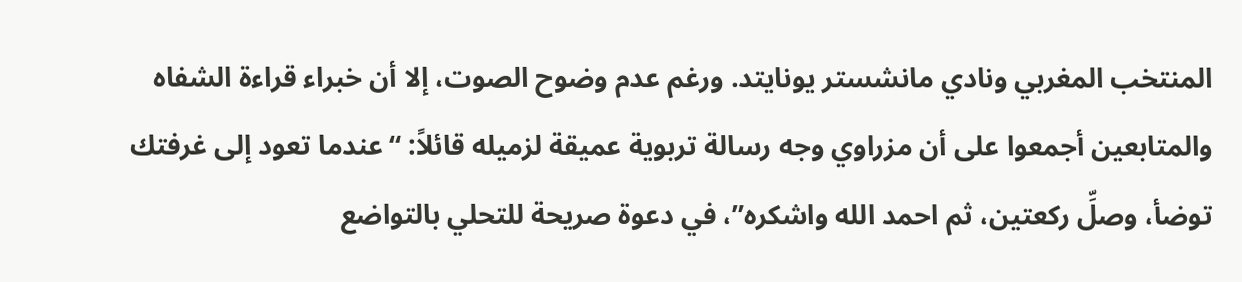المنتخب المغربي ونادي مانشستر يونايتد. ورغم عدم وضوح الصوت، إلا أن خبراء قراءة الشفاه والمتابعين أجمعوا على أن مزراوي وجه رسالة تربوية عميقة لزميله قائلاً: “عندما تعود إلى غرفتك توضأ، وصلِّ ركعتين، ثم احمد الله واشكره”، في دعوة صريحة للتحلي بالتواضع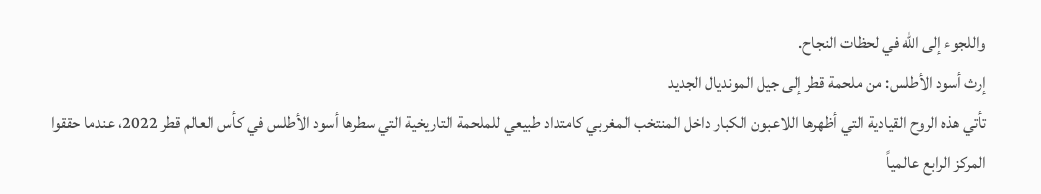واللجوء إلى الله في لحظات النجاح.
إرث أسود الأطلس: من ملحمة قطر إلى جيل المونديال الجديد
تأتي هذه الروح القيادية التي أظهرها اللاعبون الكبار داخل المنتخب المغربي كامتداد طبيعي للملحمة التاريخية التي سطرها أسود الأطلس في كأس العالم قطر 2022، عندما حققوا المركز الرابع عالمياً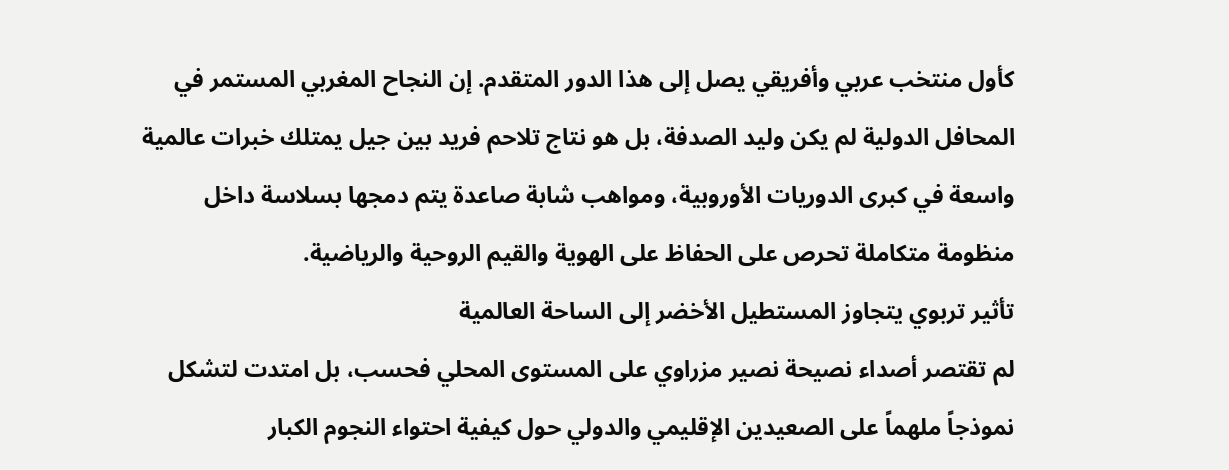كأول منتخب عربي وأفريقي يصل إلى هذا الدور المتقدم. إن النجاح المغربي المستمر في المحافل الدولية لم يكن وليد الصدفة، بل هو نتاج تلاحم فريد بين جيل يمتلك خبرات عالمية واسعة في كبرى الدوريات الأوروبية، ومواهب شابة صاعدة يتم دمجها بسلاسة داخل منظومة متكاملة تحرص على الحفاظ على الهوية والقيم الروحية والرياضية.
تأثير تربوي يتجاوز المستطيل الأخضر إلى الساحة العالمية
لم تقتصر أصداء نصيحة نصير مزراوي على المستوى المحلي فحسب، بل امتدت لتشكل نموذجاً ملهماً على الصعيدين الإقليمي والدولي حول كيفية احتواء النجوم الكبار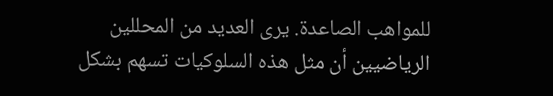للمواهب الصاعدة. يرى العديد من المحللين الرياضيين أن مثل هذه السلوكيات تسهم بشكل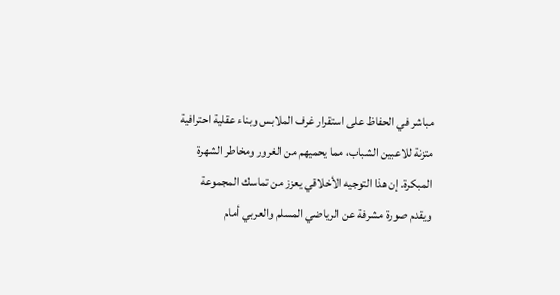مباشر في الحفاظ على استقرار غرف الملابس وبناء عقلية احترافية متزنة للاعبين الشباب، مما يحميهم من الغرور ومخاطر الشهرة المبكرة. إن هذا التوجيه الأخلاقي يعزز من تماسك المجموعة ويقدم صورة مشرفة عن الرياضي المسلم والعربي أمام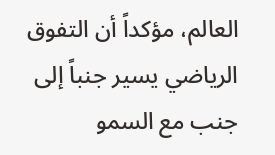العالم، مؤكداً أن التفوق الرياضي يسير جنباً إلى جنب مع السمو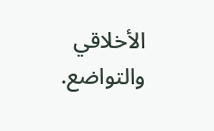الأخلاقي والتواضع.